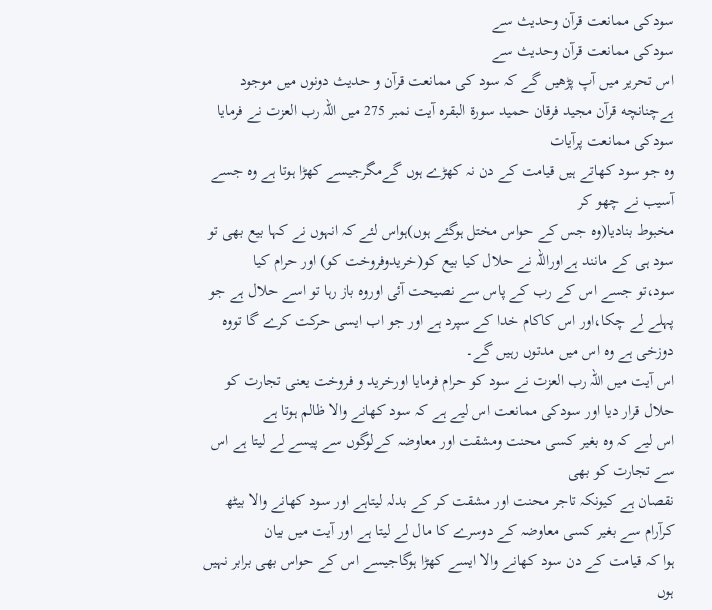سودکی ممانعت قرآن وحدیث سے
سودکی ممانعت قرآن وحدیث سے
اس تحریر میں آپ پڑھیں گے کہ سود کی ممانعت قرآن و حدیث دونوں میں موجود ہےچنانچه قرآن مجید فرقان حمید سورۃ البقرہ آیت نمبر 275 میں اللہ رب العزت نے فرمایا
سودکی ممانعت پرآیات
وہ جو سود کھاتے ہیں قیامت کے دن نہ کھڑے ہوں گےمگرجیسے کھڑا ہوتا ہے وہ جسے آسیب نے چھو کر
مخبوط بنادیا(وہ جس کے حواس مختل ہوگئے ہوں)ہواس لئے کہ انہوں نے کہا بیع بھی تو سود ہی کے مانند ہےاوراللہ نے حلال کیا بیع کو(خریدوفروخت کو) اور حرام کیا
سود،تو جسے اس کے رب کے پاس سے نصیحت آئی اوروہ باز رہا تو اسے حلال ہے جو پہلے لے چکا،اور اس کاکام خدا کے سپرد ہے اور جو اب ایسی حرکت کرے گا تووہ دوزخی ہے وہ اس میں مدتوں رہیں گے۔
اس آیت میں اللہ رب العزت نے سود کو حرام فرمایا اورخرید و فروخت یعنی تجارت کو حلال قرار دیا اور سودکی ممانعت اس لیے ہے کہ سود کھانے والا ظالم ہوتا ہے
اس لیے کہ وہ بغیر کسی محنت ومشقت اور معاوضہ کےلوگوں سے پیسے لے لیتا ہے اس سے تجارت کو بھی
نقصان ہے کیونکہ تاجر محنت اور مشقت کر کے بدلہ لیتاہے اور سود کھانے والا بیٹھ کرآرام سے بغیر کسی معاوضہ کے دوسرے کا مال لے لیتا ہے اور آیت میں بیان
ہوا کہ قیامت کے دن سود کھانے والا ایسے کھڑا ہوگاجیسے اس کے حواس بھی برابر نہیں ہوں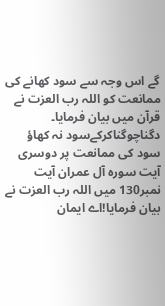گے اس وجہ سے سود کھانے کی ممانعت کو اللہ رب العزت نے قرآن میں بیان فرمایا۔
دگناچوگناکرکےسود نہ کھاؤ
سود کی ممانعت پر دوسری آیت سوره آل عمران آیت نمبر130 میں اللہ رب العزت نے بیان فرمایا!اے ایمان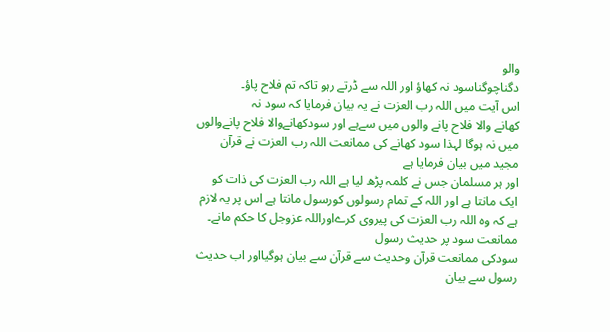والو
دگناچوگناسود نہ کھاؤ اور اللہ سے ڈرتے رہو تاکہ تم فلاح پاؤ۔
اس آیت میں اللہ رب العزت نے یہ بیان فرمایا کہ سود نہ
کھانے والا فلاح پانے والوں میں سےہے اور سودکھانےوالا فلاح پانےوالوں میں نہ ہوگا لہذا سود کھانے کی ممانعت اللہ رب العزت نے قرآن مجید میں بیان فرمایا ہے
اور ہر مسلمان جس نے کلمہ پڑھ لیا ہے اللہ رب العزت کی ذات کو ایک مانتا ہے اور اللہ کے تمام رسولوں کورسول مانتا ہے اس پر یہ لازم ہے کہ وہ اللہ رب العزت کی پیروی کرےاوراللہ عزوجل کا حکم مانے۔
ممانعت سود پر حدیث رسول
سودکی ممانعت قرآن وحدیث سے قرآن سے بیان ہوگیااور اب حدیث رسول سے بیان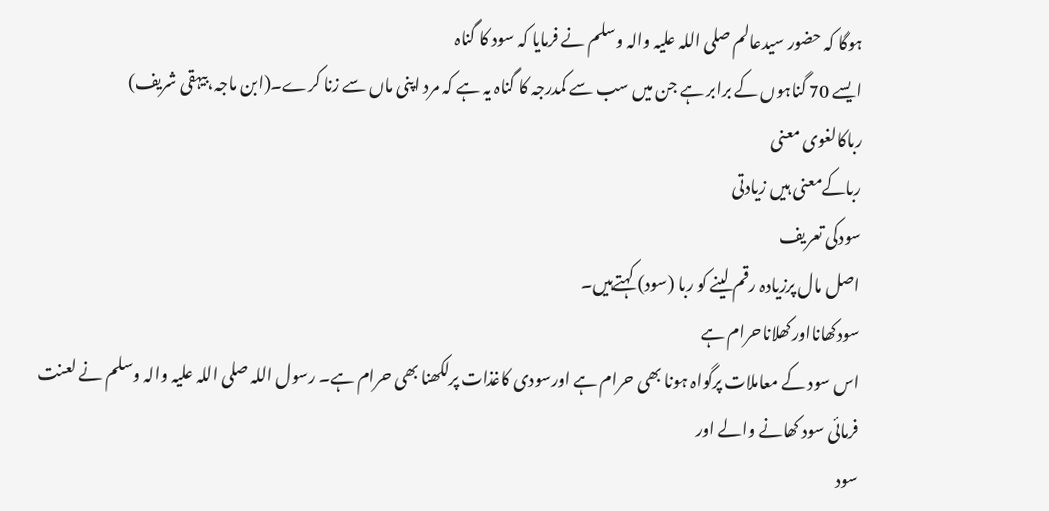ہوگا کہ حضور سیدعالم صلی اللہ علیہ والہ وسلم نے فرمایا کہ سود کا گناہ
ایسے 70 گناہوں کے برابر ہے جن میں سب سے کمدرجہ کا گناہ یہ ہے کہ مرد اپنی ماں سے زنا کرے۔(ابن ماجہ،بیہقی شریف)
رباکالغوی معنی
رباکےمعنی ہیں زیادتی
سودکی تعریف
اصل مال پرزیادہ رقم لینے کو ربا (سود) کہتےہیں۔
سودکھانااورکھلاناحرام ہے
اس سود کے معاملات پرگواہ ہونا بھی حرام ہے اورسودی کاغذات پرلکھنا بھی حرام ہے۔ رسول اللہ صلی اللہ علیہ والہ وسلم نے لعنت فرمائی سود کھانے والے اور
سود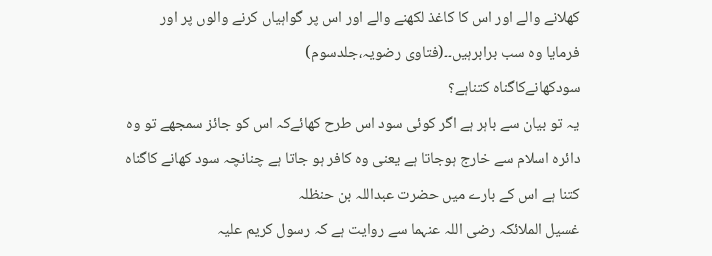کھلانے والے اور اس کا کاغذ لکھنے والے اور اس پر گواہیاں کرنے والوں پر اور فرمایا وہ سب برابرہیں۔۔(فتاوی رضویہ،جلدسوم)
سودکھانےکاگناہ کتناہے؟
یہ تو بیان سے باہر ہے اگر کوئی سود اس طرح کھائےکہ اس کو جائز سمجھے تو وہ دائرہ اسلام سے خارج ہوجاتا ہے یعنی وہ کافر ہو جاتا ہے چنانچہ سود کھانے کاگناہ کتنا ہے اس کے بارے میں حضرت عبداللہ بن حنظلہ
غسیل الملائکہ رضی اللہ عنہما سے روایت ہے کہ رسول کریم علیہ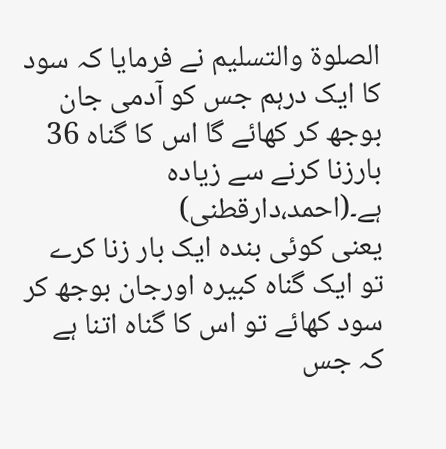الصلوۃ والتسلیم نے فرمایا کہ سود کا ایک درہم جس کو آدمی جان بوجھ کر کھائے گا اس کا گناہ 36 بارزنا کرنے سے زیادہ ہے۔(احمد،دارقطنی)
یعنی کوئی بندہ ایک بار زنا کرے تو ایک گناہ کبیرہ اورجان بوجھ کر سود کھائے تو اس کا گناہ اتنا ہے کہ جس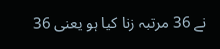نے 36 مرتبہ زنا کیا ہو یعنی 36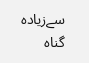سےزیادہ گناہ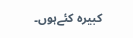کبیرہ کئےہوں۔